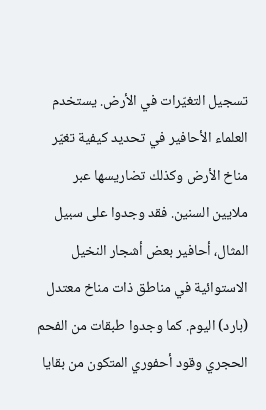تسجيل التغيّرات في الأرض. يستخدم العلماء الأحافير في تحديد كيفية تغيّر مناخ الأرض وكذلك تضاريسها عبر ملايين السنين. فقد وجدوا على سبيل المثال، أحافير بعض أشجار النخيل الاستوائية في مناطق ذات مناخ معتدل (بارد) اليوم. كما وجدوا طبقات من الفحم الحجري وقود أحفوري المتكون من بقايا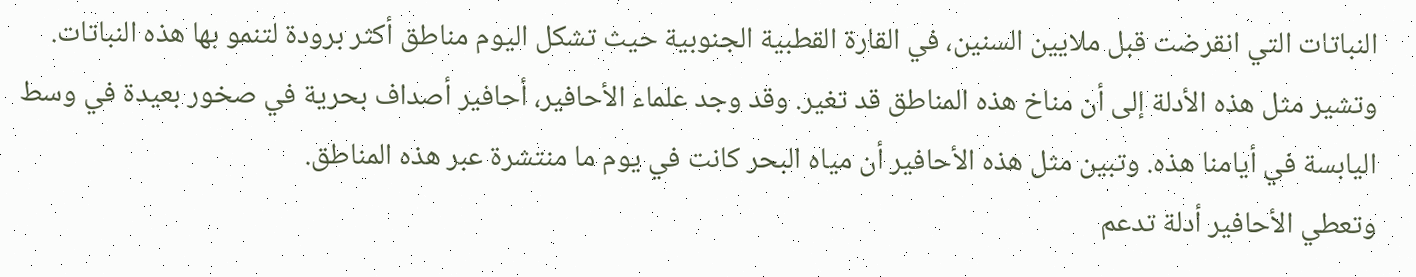النباتات التي انقرضت قبل ملايين السنين، في القارة القطبية الجنوبية حيث تشكل اليوم مناطق أكثر برودة لتنمو بها هذه النباتات. وتشير مثل هذه الأدلة إلى أن مناخ هذه المناطق قد تغير. وقد وجد علماء الأحافير، أحافير أصداف بحرية في صخور بعيدة في وسط اليابسة في أيامنا هذه. وتبين مثل هذه الأحافير أن مياه البحر كانت في يوم ما منتشرة عبر هذه المناطق.
وتعطي الأحافير أدلة تدعم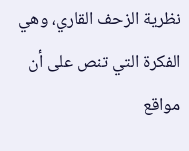نظرية الزحف القاري، وهي الفكرة التي تنص على أن مواقع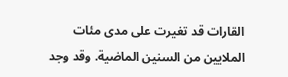القارات قد تغيرت على مدى مئات الملايين من السنين الماضية. وقد وجد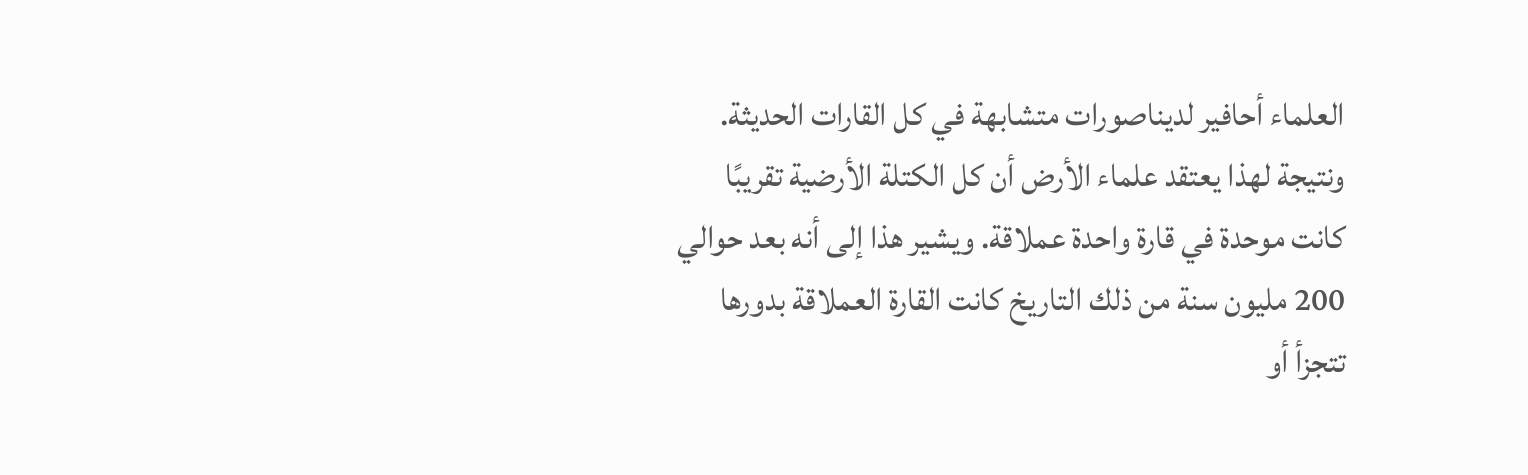العلماء أحافير لديناصورات متشابهة في كل القارات الحديثة. ونتيجة لهذا يعتقد علماء الأرض أن كل الكتلة الأرضية تقريبًا كانت موحدة في قارة واحدة عملاقة. ويشير هذا إلى أنه بعد حوالي 200 مليون سنة من ذلك التاريخ كانت القارة العملاقة بدورها تتجزأ أو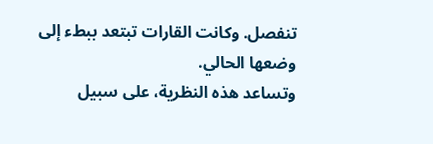تنفصل. وكانت القارات تبتعد ببطء إلى وضعها الحالي.
وتساعد هذه النظرية، على سبيل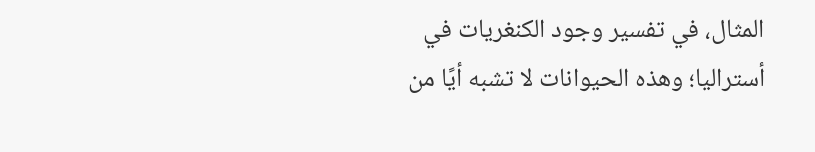المثال، في تفسير وجود الكنغريات في أستراليا؛ وهذه الحيوانات لا تشبه أيًا من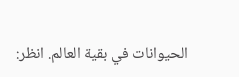الحيوانات في بقية العالم. انظر: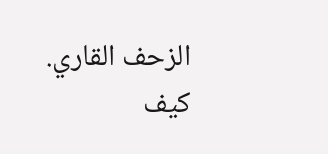الزحف القاري.
كيف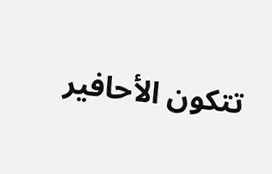تتكون الأحافير